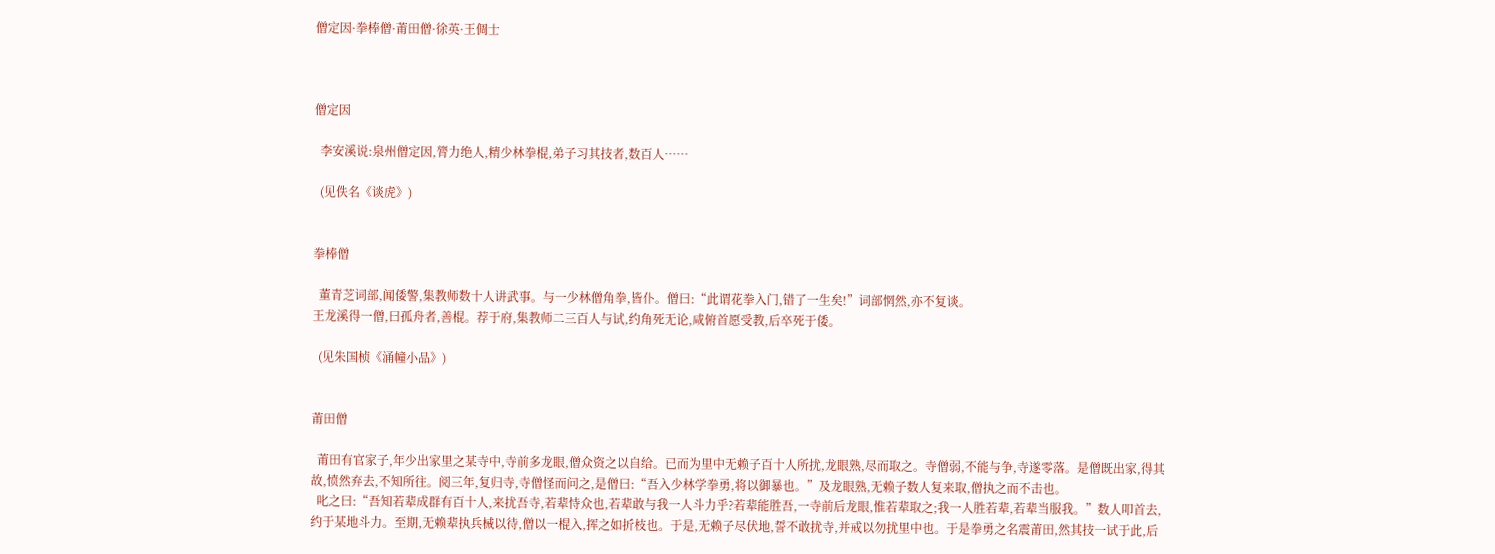僧定因·拳棒僧·莆田僧·徐英·王倜士



僧定因

  李安溪说:泉州僧定因,膂力绝人,精少林拳棍,弟子习其技者,数百人……

  (见佚名《谈虎》)


拳棒僧

  董青芝词部,闻倭警,集教师数十人讲武事。与一少林僧角拳,皆仆。僧曰:“此谓花拳入门,错了一生矣!”词部惘然,亦不复谈。
王龙溪得一僧,曰孤舟者,善棍。荐于府,集教师二三百人与试,约角死无论,咸俯首愿受教,后卒死于倭。

  (见朱国桢《涌幢小品》)


莆田僧

  莆田有官家子,年少出家里之某寺中,寺前多龙眼,僧众资之以自给。已而为里中无赖子百十人所扰,龙眼熟,尽而取之。寺僧弱,不能与争,寺遂零落。是僧既出家,得其故,愤然弃去,不知所往。阅三年,复归寺,寺僧怪而问之,是僧曰:“吾入少林学拳勇,将以御暴也。”及龙眼熟,无赖子数人复来取,僧执之而不击也。
  叱之曰:“吾知若辈成群有百十人,来扰吾寺,若辈恃众也,若辈敢与我一人斗力乎?若辈能胜吾,一寺前后龙眼,惟若辈取之;我一人胜若辈,若辈当服我。”数人叩首去,约于某地斗力。至期,无赖辈执兵械以待,僧以一棍入,挥之如折枝也。于是,无赖子尽伏地,誓不敢扰寺,并戒以勿扰里中也。于是拳勇之名震莆田,然其技一试于此,后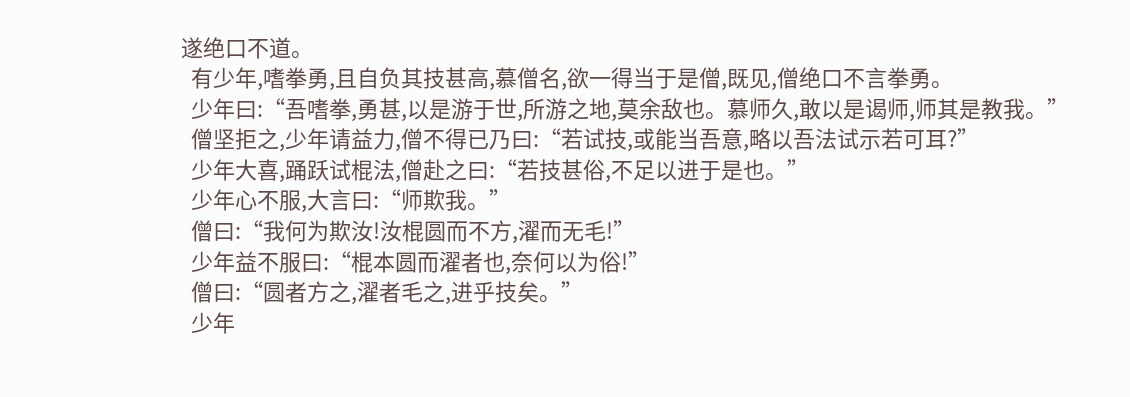遂绝口不道。
  有少年,嗜拳勇,且自负其技甚高,慕僧名,欲一得当于是僧,既见,僧绝口不言拳勇。
  少年曰:“吾嗜拳,勇甚,以是游于世,所游之地,莫余敌也。慕师久,敢以是谒师,师其是教我。”
  僧坚拒之,少年请益力,僧不得已乃曰:“若试技,或能当吾意,略以吾法试示若可耳?”
  少年大喜,踊跃试棍法,僧赴之曰:“若技甚俗,不足以进于是也。”
  少年心不服,大言曰:“师欺我。”
  僧曰:“我何为欺汝!汝棍圆而不方,濯而无毛!”
  少年益不服曰:“棍本圆而濯者也,奈何以为俗!”
  僧曰:“圆者方之,濯者毛之,进乎技矣。”
  少年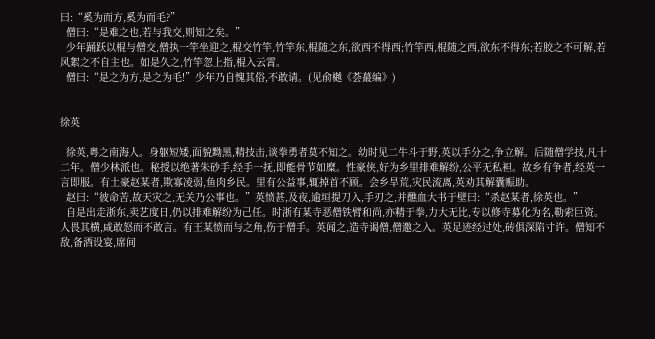曰:“奚为而方,奚为而毛?”
  僧曰:“是难之也,若与我交,则知之矣。”
  少年踊跃以棍与僧交,僧执一竿坐迎之,棍交竹竿,竹竿东,棍随之东,欲西不得西;竹竿西,棍随之西,欲东不得东;若胶之不可解,若风絮之不自主也。如是久之,竹竿忽上指,棍入云霄。
  僧曰:“是之为方,是之为毛!”少年乃自愧其俗,不敢请。(见俞樾《荟蕞编》)


徐英

  徐英,粤之南海人。身躯短矮,面貌黝黑,精技击,谈拳勇者莫不知之。幼时见二牛斗于野,英以手分之,争立解。后随僧学技,凡十二年。僧少林派也。秘授以绝著朱砂手,经手一抚,即能骨节如糜。性豪侠,好为乡里排难解纷,公平无私袒。故乡有争者,经英一言即服。有土豪赵某者,欺寡凌弱,鱼肉乡民。里有公益事,辄掉首不顾。会乡旱荒,灾民流离,英劝其解囊赈助。
  赵曰:“彼命苦,故天灾之,无关乃公事也。”英愤甚,及夜,逾垣提刀入,手刃之,并醮血大书于壁曰:“杀赵某者,徐英也。”
  自是出走浙东,卖艺度日,仍以排难解纷为己任。时浙有某寺恶僧铁臂和尚,亦精于拳,力大无比,专以修寺募化为名,勒索巨资。人畏其横,咸敢怒而不敢言。有王某愤而与之角,伤于僧手。英闻之,造寺谒僧,僧邀之入。英足迹经过处,砖俱深陷寸许。僧知不敌,备酒设宴,席间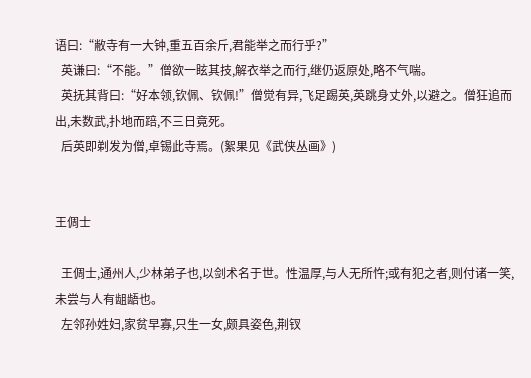语曰:“敝寺有一大钟,重五百余斤,君能举之而行乎?”
  英谦曰:“不能。”僧欲一眩其技,解衣举之而行,继仍返原处,略不气喘。
  英抚其背曰:“好本领,钦佩、钦佩!”僧觉有异,飞足踢英,英跳身丈外,以避之。僧狂追而出,未数武,扑地而踣,不三日竟死。
  后英即剃发为僧,卓锡此寺焉。(絮果见《武侠丛画》)


王倜士

  王倜士,通州人,少林弟子也,以剑术名于世。性温厚,与人无所忤;或有犯之者,则付诸一笑,未尝与人有龃龉也。
  左邻孙姓妇,家贫早寡,只生一女,颇具姿色,荆钗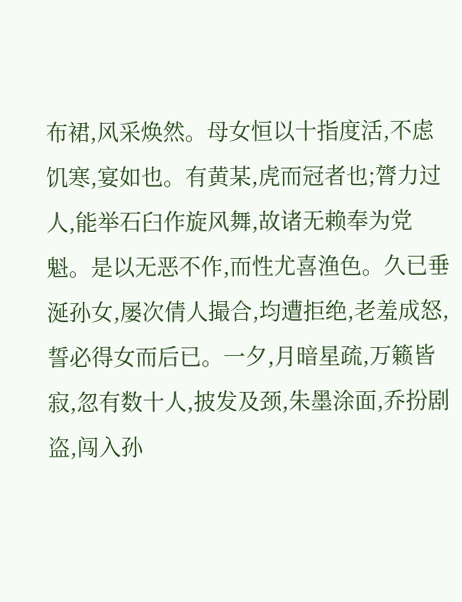布裙,风采焕然。母女恒以十指度活,不虑饥寒,宴如也。有黄某,虎而冠者也;膂力过人,能举石臼作旋风舞,故诸无赖奉为党魁。是以无恶不作,而性尤喜渔色。久已垂涎孙女,屡次倩人撮合,均遭拒绝,老羞成怒,誓必得女而后已。一夕,月暗星疏,万籁皆寂,忽有数十人,披发及颈,朱墨涂面,乔扮剧盗,闯入孙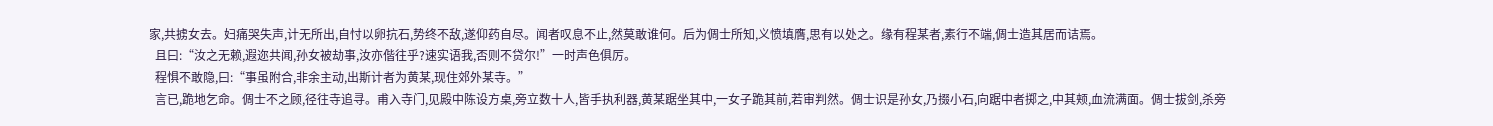家,共掳女去。妇痛哭失声,计无所出,自忖以卵抗石,势终不敌,遂仰药自尽。闻者叹息不止,然莫敢谁何。后为倜士所知,义愤填膺,思有以处之。缘有程某者,素行不端,倜士造其居而诘焉。
  且曰:“汝之无赖,遐迩共闻,孙女被劫事,汝亦偕往乎?速实语我,否则不贷尔!”一时声色俱厉。
  程惧不敢隐,曰:“事虽附合,非余主动,出斯计者为黄某,现住郊外某寺。”
  言已,跪地乞命。倜士不之顾,径往寺追寻。甫入寺门,见殿中陈设方桌,旁立数十人,皆手执利器,黄某踞坐其中,一女子跪其前,若审判然。倜士识是孙女,乃掇小石,向踞中者掷之,中其颊,血流满面。倜士拔剑,杀旁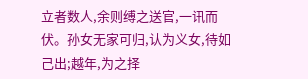立者数人,余则缚之送官,一讯而伏。孙女无家可归,认为义女,待如己出;越年,为之择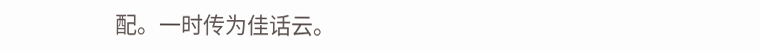配。一时传为佳话云。